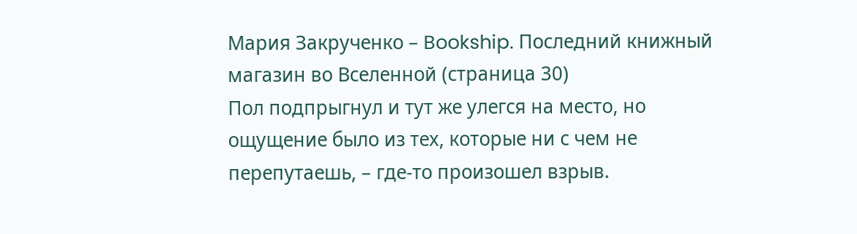Мария Закрученко – Bookship. Последний книжный магазин во Вселенной (страница 30)
Пол подпрыгнул и тут же улегся на место, но ощущение было из тех, которые ни с чем не перепутаешь, – где-то произошел взрыв.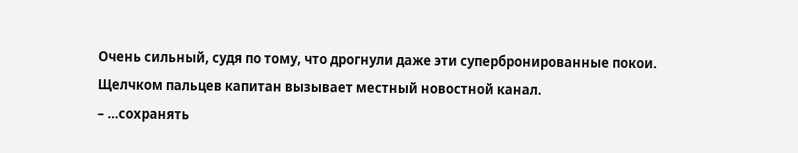Очень сильный, судя по тому, что дрогнули даже эти супербронированные покои.
Щелчком пальцев капитан вызывает местный новостной канал.
– …сохранять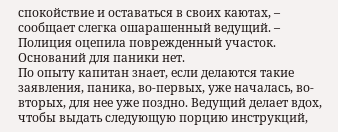спокойствие и оставаться в своих каютах, – сообщает слегка ошарашенный ведущий. – Полиция оцепила поврежденный участок. Оснований для паники нет.
По опыту капитан знает, если делаются такие заявления, паника, во-первых, уже началась, во-вторых, для нее уже поздно. Ведущий делает вдох, чтобы выдать следующую порцию инструкций,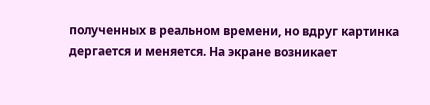полученных в реальном времени, но вдруг картинка дергается и меняется. На экране возникает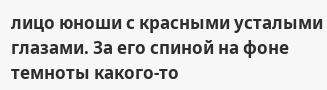лицо юноши с красными усталыми глазами. За его спиной на фоне темноты какого-то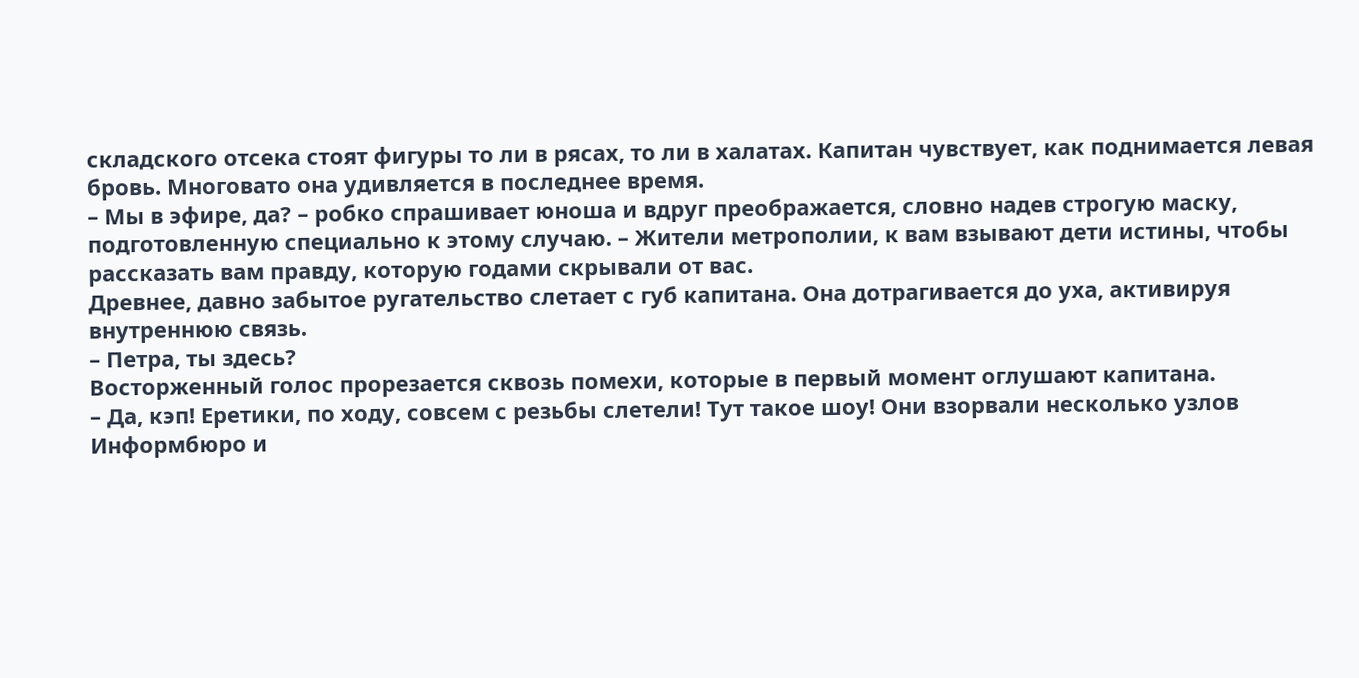складского отсека стоят фигуры то ли в рясах, то ли в халатах. Капитан чувствует, как поднимается левая бровь. Многовато она удивляется в последнее время.
– Мы в эфире, да? – робко спрашивает юноша и вдруг преображается, словно надев строгую маску, подготовленную специально к этому случаю. – Жители метрополии, к вам взывают дети истины, чтобы рассказать вам правду, которую годами скрывали от вас.
Древнее, давно забытое ругательство слетает с губ капитана. Она дотрагивается до уха, активируя внутреннюю связь.
– Петра, ты здесь?
Восторженный голос прорезается сквозь помехи, которые в первый момент оглушают капитана.
– Да, кэп! Еретики, по ходу, совсем с резьбы слетели! Тут такое шоу! Они взорвали несколько узлов Информбюро и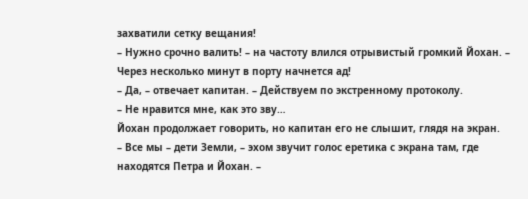захватили сетку вещания!
– Нужно срочно валить! – на частоту влился отрывистый громкий Йохан. – Через несколько минут в порту начнется ад!
– Да, – отвечает капитан. – Действуем по экстренному протоколу.
– Не нравится мне, как это зву…
Йохан продолжает говорить, но капитан его не слышит, глядя на экран.
– Все мы – дети Земли, – эхом звучит голос еретика с экрана там, где находятся Петра и Йохан. –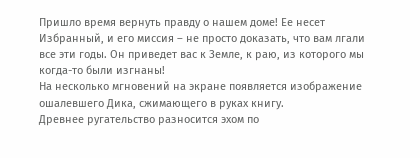Пришло время вернуть правду о нашем доме! Ее несет Избранный, и его миссия – не просто доказать, что вам лгали все эти годы. Он приведет вас к Земле, к раю, из которого мы когда-то были изгнаны!
На несколько мгновений на экране появляется изображение ошалевшего Дика, сжимающего в руках книгу.
Древнее ругательство разносится эхом по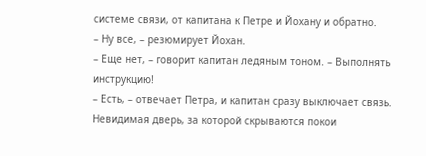системе связи, от капитана к Петре и Йохану и обратно.
– Ну все, – резюмирует Йохан.
– Еще нет, – говорит капитан ледяным тоном. – Выполнять инструкцию!
– Есть, – отвечает Петра, и капитан сразу выключает связь.
Невидимая дверь, за которой скрываются покои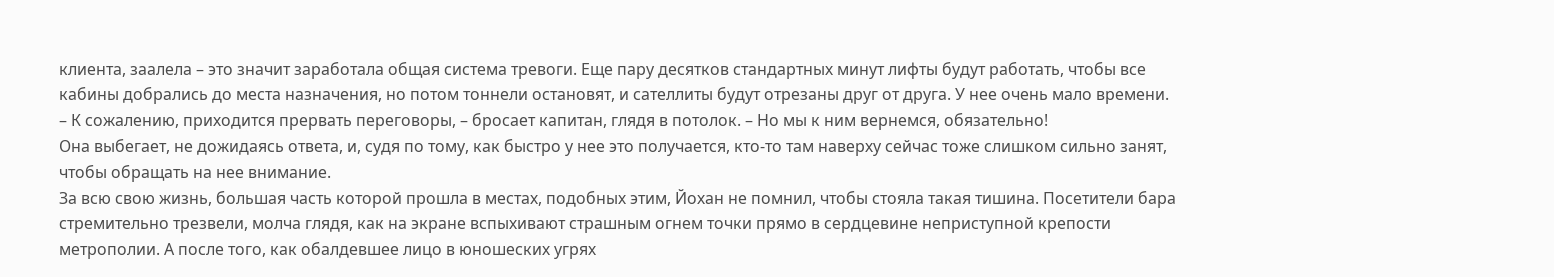клиента, заалела – это значит заработала общая система тревоги. Еще пару десятков стандартных минут лифты будут работать, чтобы все кабины добрались до места назначения, но потом тоннели остановят, и сателлиты будут отрезаны друг от друга. У нее очень мало времени.
– К сожалению, приходится прервать переговоры, – бросает капитан, глядя в потолок. – Но мы к ним вернемся, обязательно!
Она выбегает, не дожидаясь ответа, и, судя по тому, как быстро у нее это получается, кто-то там наверху сейчас тоже слишком сильно занят, чтобы обращать на нее внимание.
За всю свою жизнь, большая часть которой прошла в местах, подобных этим, Йохан не помнил, чтобы стояла такая тишина. Посетители бара стремительно трезвели, молча глядя, как на экране вспыхивают страшным огнем точки прямо в сердцевине неприступной крепости метрополии. А после того, как обалдевшее лицо в юношеских угрях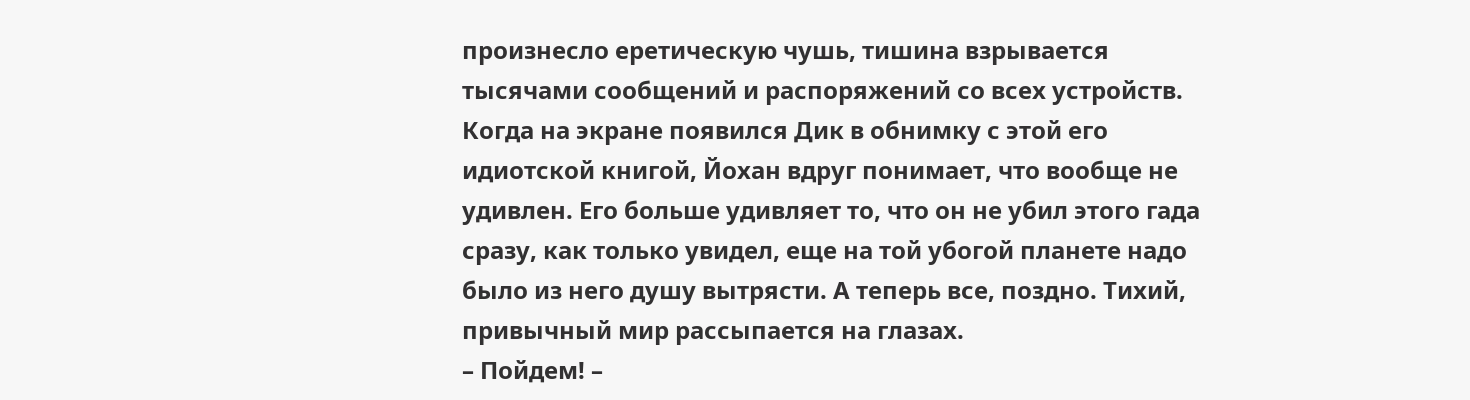произнесло еретическую чушь, тишина взрывается тысячами сообщений и распоряжений со всех устройств.
Когда на экране появился Дик в обнимку с этой его идиотской книгой, Йохан вдруг понимает, что вообще не удивлен. Его больше удивляет то, что он не убил этого гада сразу, как только увидел, еще на той убогой планете надо было из него душу вытрясти. А теперь все, поздно. Тихий, привычный мир рассыпается на глазах.
– Пойдем! –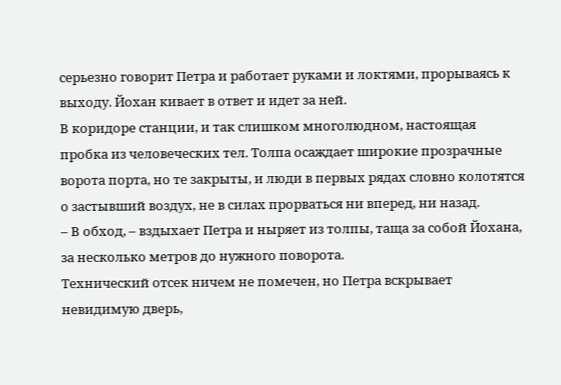серьезно говорит Петра и работает руками и локтями, прорываясь к выходу. Йохан кивает в ответ и идет за ней.
В коридоре станции, и так слишком многолюдном, настоящая пробка из человеческих тел. Толпа осаждает широкие прозрачные ворота порта, но те закрыты, и люди в первых рядах словно колотятся о застывший воздух, не в силах прорваться ни вперед, ни назад.
– В обход, – вздыхает Петра и ныряет из толпы, таща за собой Йохана, за несколько метров до нужного поворота.
Технический отсек ничем не помечен, но Петра вскрывает невидимую дверь,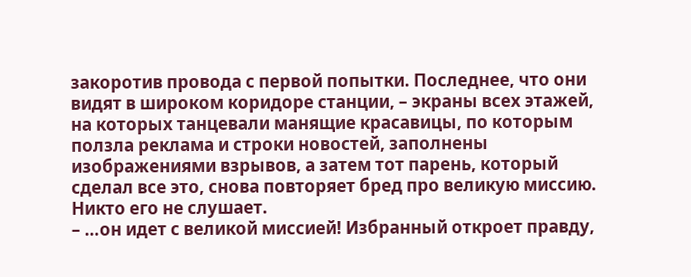закоротив провода с первой попытки. Последнее, что они видят в широком коридоре станции, – экраны всех этажей, на которых танцевали манящие красавицы, по которым ползла реклама и строки новостей, заполнены изображениями взрывов, а затем тот парень, который сделал все это, снова повторяет бред про великую миссию. Никто его не слушает.
– …он идет с великой миссией! Избранный откроет правду,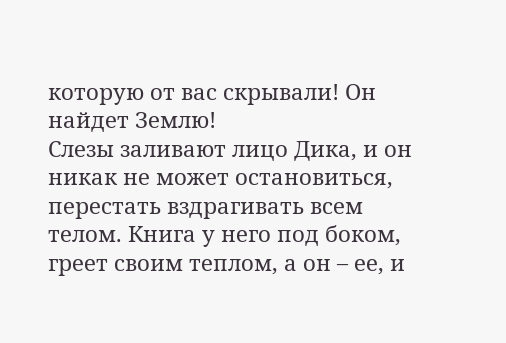которую от вас скрывали! Он найдет Землю!
Слезы заливают лицо Дика, и он никак не может остановиться, перестать вздрагивать всем телом. Книга у него под боком, греет своим теплом, а он – ее, и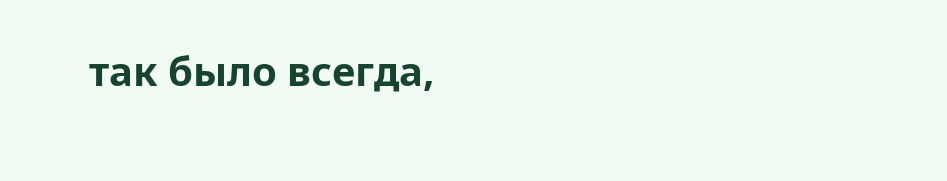так было всегда,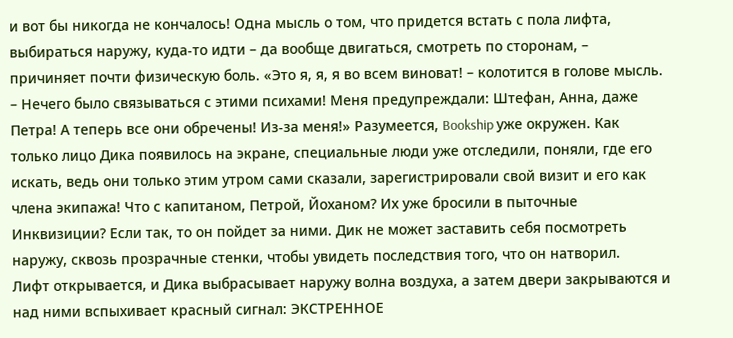и вот бы никогда не кончалось! Одна мысль о том, что придется встать с пола лифта, выбираться наружу, куда-то идти – да вообще двигаться, смотреть по сторонам, – причиняет почти физическую боль. «Это я, я, я во всем виноват! – колотится в голове мысль. – Нечего было связываться с этими психами! Меня предупреждали: Штефан, Анна, даже Петра! А теперь все они обречены! Из-за меня!» Разумеется, Bookship уже окружен. Как только лицо Дика появилось на экране, специальные люди уже отследили, поняли, где его искать, ведь они только этим утром сами сказали, зарегистрировали свой визит и его как члена экипажа! Что с капитаном, Петрой, Йоханом? Их уже бросили в пыточные Инквизиции? Если так, то он пойдет за ними. Дик не может заставить себя посмотреть наружу, сквозь прозрачные стенки, чтобы увидеть последствия того, что он натворил.
Лифт открывается, и Дика выбрасывает наружу волна воздуха, а затем двери закрываются и над ними вспыхивает красный сигнал: ЭКСТРЕННОЕ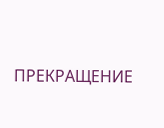ПРЕКРАЩЕНИЕ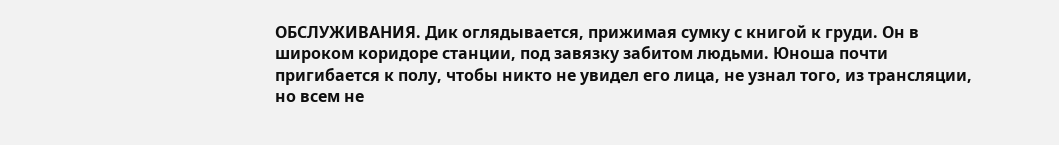ОБСЛУЖИВАНИЯ. Дик оглядывается, прижимая сумку с книгой к груди. Он в широком коридоре станции, под завязку забитом людьми. Юноша почти пригибается к полу, чтобы никто не увидел его лица, не узнал того, из трансляции, но всем не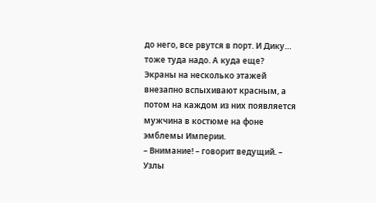до него, все рвутся в порт. И Дику… тоже туда надо. А куда еще?
Экраны на несколько этажей внезапно вспыхивают красным, а потом на каждом из них появляется мужчина в костюме на фоне эмблемы Империи.
– Внимание! – говорит ведущий. – Узлы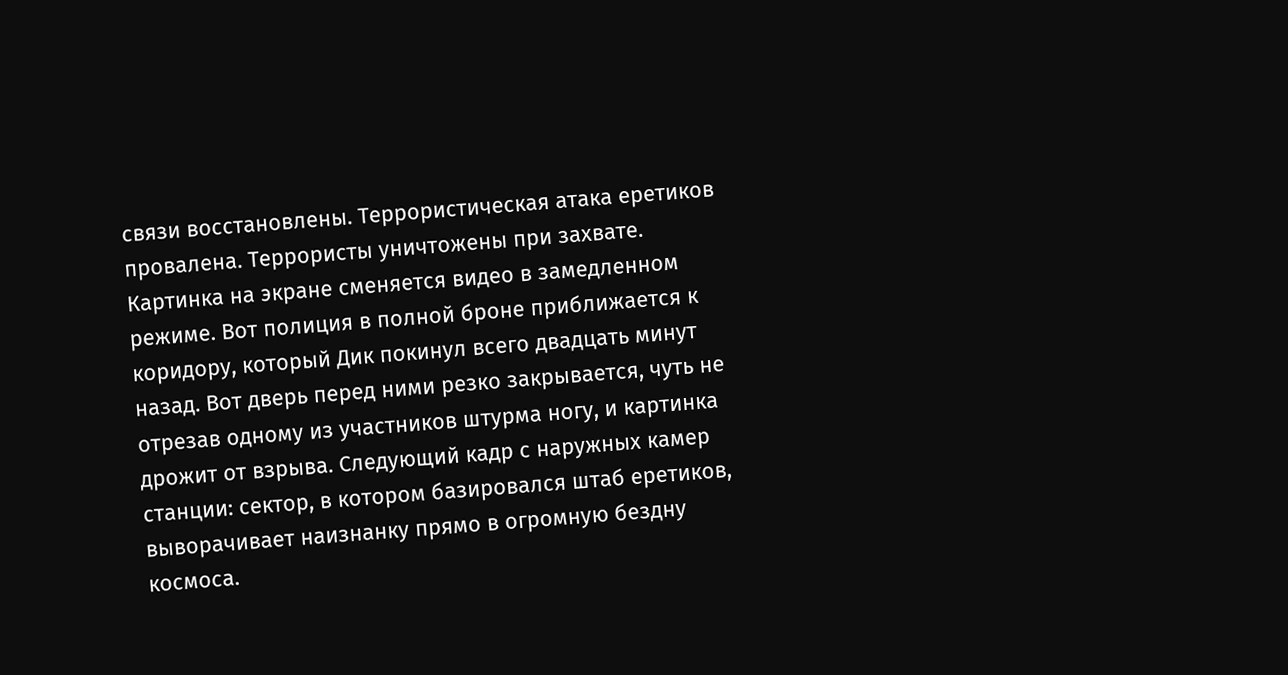связи восстановлены. Террористическая атака еретиков провалена. Террористы уничтожены при захвате.
Картинка на экране сменяется видео в замедленном режиме. Вот полиция в полной броне приближается к коридору, который Дик покинул всего двадцать минут назад. Вот дверь перед ними резко закрывается, чуть не отрезав одному из участников штурма ногу, и картинка дрожит от взрыва. Следующий кадр с наружных камер станции: сектор, в котором базировался штаб еретиков, выворачивает наизнанку прямо в огромную бездну космоса.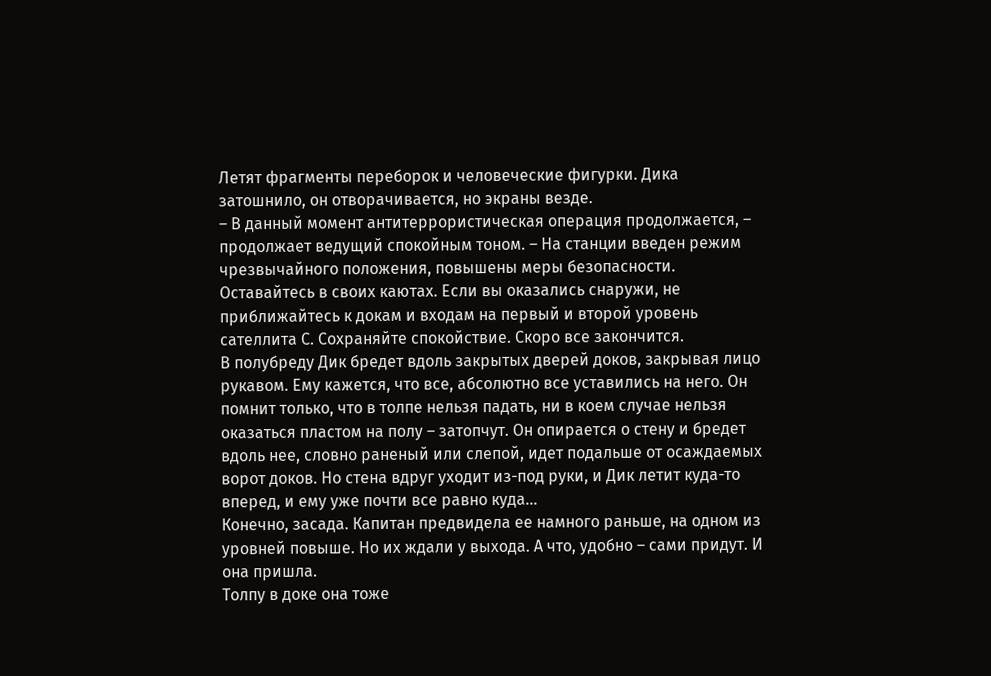Летят фрагменты переборок и человеческие фигурки. Дика затошнило, он отворачивается, но экраны везде.
– В данный момент антитеррористическая операция продолжается, – продолжает ведущий спокойным тоном. – На станции введен режим чрезвычайного положения, повышены меры безопасности. Оставайтесь в своих каютах. Если вы оказались снаружи, не приближайтесь к докам и входам на первый и второй уровень сателлита С. Сохраняйте спокойствие. Скоро все закончится.
В полубреду Дик бредет вдоль закрытых дверей доков, закрывая лицо рукавом. Ему кажется, что все, абсолютно все уставились на него. Он помнит только, что в толпе нельзя падать, ни в коем случае нельзя оказаться пластом на полу – затопчут. Он опирается о стену и бредет вдоль нее, словно раненый или слепой, идет подальше от осаждаемых ворот доков. Но стена вдруг уходит из-под руки, и Дик летит куда-то вперед, и ему уже почти все равно куда…
Конечно, засада. Капитан предвидела ее намного раньше, на одном из уровней повыше. Но их ждали у выхода. А что, удобно – сами придут. И она пришла.
Толпу в доке она тоже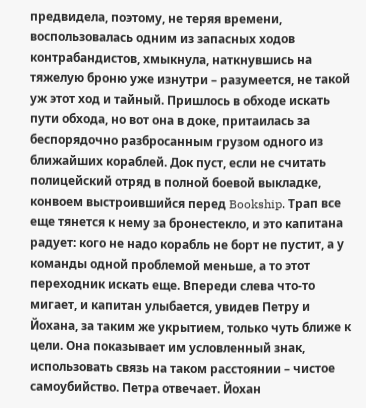предвидела, поэтому, не теряя времени, воспользовалась одним из запасных ходов контрабандистов, хмыкнула, наткнувшись на тяжелую броню уже изнутри – разумеется, не такой уж этот ход и тайный. Пришлось в обходе искать пути обхода, но вот она в доке, притаилась за беспорядочно разбросанным грузом одного из ближайших кораблей. Док пуст, если не считать полицейский отряд в полной боевой выкладке, конвоем выстроившийся перед Bookship. Трап все еще тянется к нему за бронестекло, и это капитана радует: кого не надо корабль не борт не пустит, а у команды одной проблемой меньше, а то этот переходник искать еще. Впереди слева что-то мигает, и капитан улыбается, увидев Петру и Йохана, за таким же укрытием, только чуть ближе к цели. Она показывает им условленный знак, использовать связь на таком расстоянии – чистое самоубийство. Петра отвечает. Йохан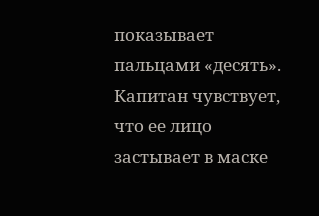показывает пальцами «десять».
Капитан чувствует, что ее лицо застывает в маске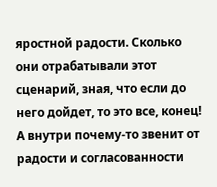яростной радости. Сколько они отрабатывали этот сценарий, зная, что если до него дойдет, то это все, конец! А внутри почему-то звенит от радости и согласованности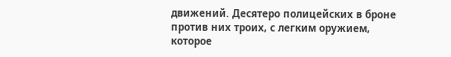движений. Десятеро полицейских в броне против них троих, с легким оружием, которое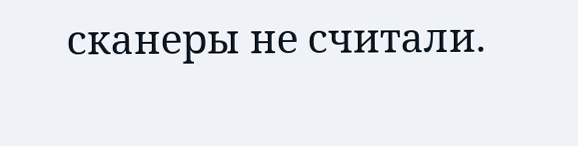сканеры не считали.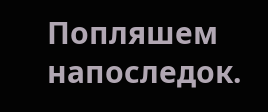Попляшем напоследок.